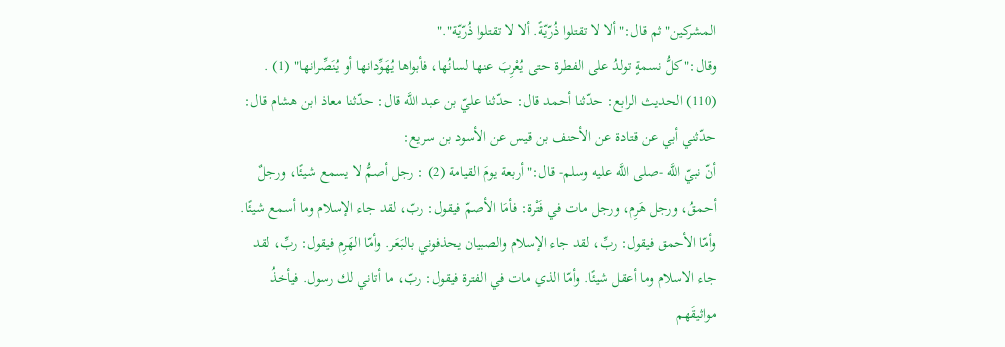المشركين"ثم قال:"ألا لا تقتلوا ذُرّيّةً. ألا لا تقتلوا ذُرّيّة"."
وقال:"كلُّ نسمةٍ تولدُ على الفطرة حتى يُعْرِبَ عنها لسانُها، فأبواها يُهَوِّدانها أو يُنَصِّرانها" (1) .
(110) الحديث الرابع: حدّثنا أحمد قال: حدّثنا عليّ بن عبد اللَّه قال: حدّثنا معاذ ابن هشام قال: حدّثني أبي عن قتادة عن الأحنف بن قيس عن الأسود بن سريع:
أنّ نبيّ اللَّه -صلى اللَّه عليه وسلم- قال:"أربعة يومَ القيامة (2) : رجل أصمُّ لا يسمع شيئًا، ورجلٌ أحمقُ، ورجل هَرِم، ورجل مات في فَتْرة: فأمَا الأصمّ فيقول: ربّ، لقد جاء الإسلام وما أسمع شيئًا. وأمّا الأحمق فيقول: ربِّ، لقد جاء الإسلام والصبيان يحذفوني بالبَعَر. وأمّا الهَرِم فيقول: ربِّ، لقد جاء الاسلام وما أعقل شيئًا. وأمّا الذي مات في الفترة فيقول: ربّ، ما أتاني لك رسول. فيأخذُ مواثيقَهم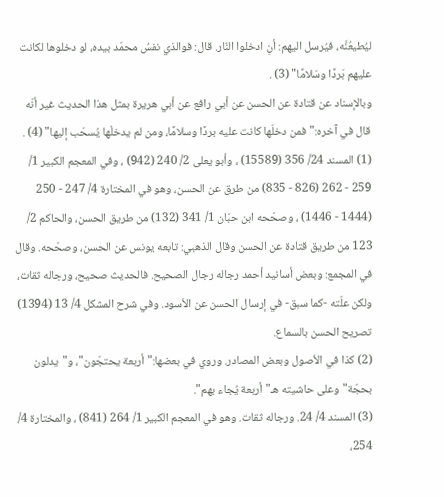ليُطيعُنَّه، فيُرسل اليهم: أنِ ادخلوا النّار. قال: فوالذي نفسُ محمّد بيده، لو دخلوها لكانت عليهم بَردًا وسَلامًا" (3) .
وبالإسناد عن قتادة عن الحسن عن أبي رافع عن أبي هريرة بمثل هذا الحديث غير أنّه قال في آخره:"فمن دخلَها كانت عليه بردًا وسلامًا، ومن لم يدخلْها يُسحَب إليها" (4) .
(1) المسند 24/ 356 (15589) ، وأبو يعلى 2/ 240 (942) ، وفي المعجم الكبير 1/ 259 - 262 (826 - 835) من طرق عن الحسن، وهو في المختارة 4/ 247 - 250 (1444 - 1446) ، وصحّحه ابن حبّان 1/ 341 (132) من طريق الحسن، والحاكم 2/ 123 من طريق قتادة عن الحسن وقال الذهبي: تابعه يونس عن الحسن، وصحّحه. وقال في المجمع: وبعض أسانيد أحمد رجاله رجال الصحيح. فالحديث صحيح، ورجاله ثقات، ولكن علّته -كما سبق- في إرسال الحسن عن الأسود. وفي شرح المشكل 4/ 13 (1394) تصريح الحسن بالسماع.
(2) كذا في الأصول وبعض المصادر. وروي في بعضها:"أربعة يحتجّون"، و"يدلون بحجّة"وعلى حاشيته هـ"أربعة يُجاء بهم".
(3) المسند 4/ 24. ورجاله ثقات. وهو في المعجم الكبير 1/ 264 (841) ، والمختارة 4/ 254،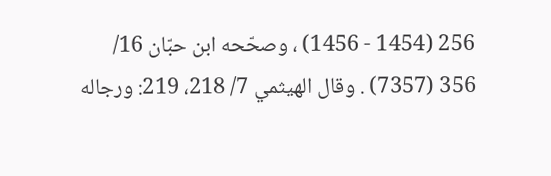256 (1454 - 1456) ، وصحّحه ابن حبّان 16/ 356 (7357) . وقال الهيثمي 7/ 218، 219: ورجاله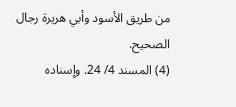من طريق الأسود وأبي هريرة رجال الصحيح.
(4) المسند 4/ 24. وإسناده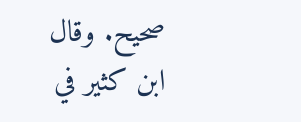صحيح. وقال ابن كثير في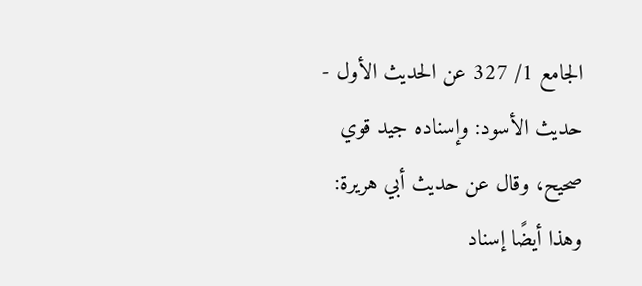الجامع 1/ 327 عن الحديث الأول - حديث الأسود: وإسناده جيد قوي صحيح، وقال عن حديث أبي هريرة: وهذا أيضًا إسناد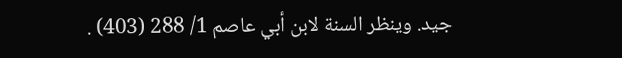جيد. وينظر السنة لابن أبي عاصم 1/ 288 (403) .